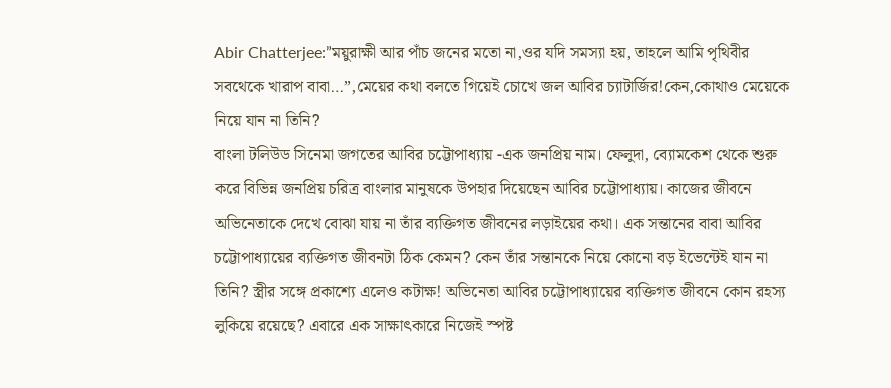Abir Chatterjee:”ময়ুরাক্ষী আর পাঁচ জনের মতো না,ওর যদি সমস্যা হয়, তাহলে আমি পৃথিবীর সবথেকে খারাপ বাবা…”,মেয়ের কথা বলতে গিয়েই চোখে জল আবির চ্যাটার্জির!কেন,কোথাও মেয়েকে নিয়ে যান না তিনি?
বাংলা টলিউড সিনেমা জগতের আবির চট্টোপাধ্যায় -এক জনপ্রিয় নাম। ফেলুদা, ব্যোমকেশ থেকে শুরু করে বিভিন্ন জনপ্রিয় চরিত্র বাংলার মানুষকে উপহার দিয়েছেন আবির চট্টোপাধ্যায়। কাজের জীবনে অভিনেতাকে দেখে বোঝা যায় না তাঁর ব্যক্তিগত জীবনের লড়াইয়ের কথা। এক সন্তানের বাবা আবির চট্টোপাধ্যায়ের ব্যক্তিগত জীবনটা ঠিক কেমন? কেন তাঁর সন্তানকে নিয়ে কোনো বড় ইভেন্টেই যান না তিনি? স্ত্রীর সঙ্গে প্রকাশ্যে এলেও কটাক্ষ! অভিনেতা আবির চট্টোপাধ্যায়ের ব্যক্তিগত জীবনে কোন রহস্য লুকিয়ে রয়েছে? এবারে এক সাক্ষাৎকারে নিজেই স্পষ্ট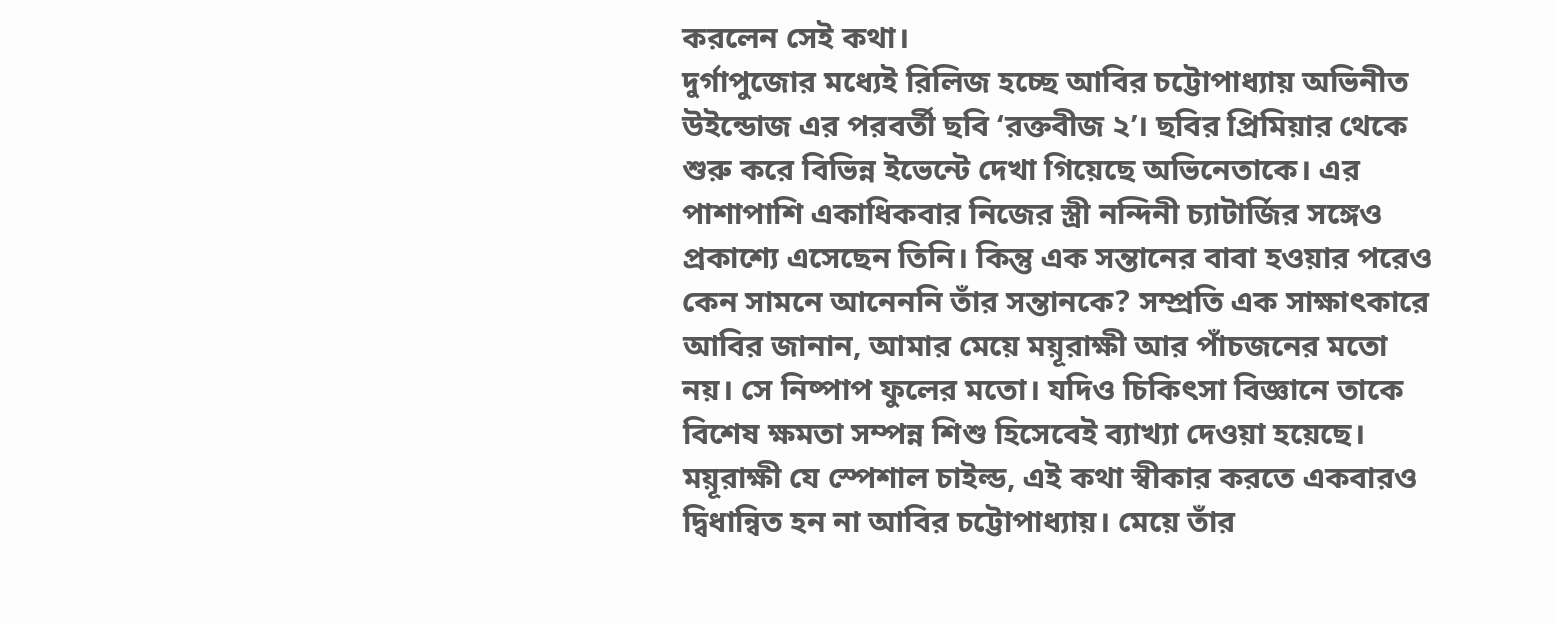করলেন সেই কথা।
দুর্গাপুজোর মধ্যেই রিলিজ হচ্ছে আবির চট্টোপাধ্যায় অভিনীত উইন্ডোজ এর পরবর্তী ছবি ‘রক্তবীজ ২’। ছবির প্রিমিয়ার থেকে শুরু করে বিভিন্ন ইভেন্টে দেখা গিয়েছে অভিনেতাকে। এর পাশাপাশি একাধিকবার নিজের স্ত্রী নন্দিনী চ্যাটার্জির সঙ্গেও প্রকাশ্যে এসেছেন তিনি। কিন্তু এক সন্তানের বাবা হওয়ার পরেও কেন সামনে আনেননি তাঁর সন্তানকে? সম্প্রতি এক সাক্ষাৎকারে আবির জানান, আমার মেয়ে ময়ূরাক্ষী আর পাঁচজনের মতো নয়। সে নিষ্পাপ ফুলের মতো। যদিও চিকিৎসা বিজ্ঞানে তাকে বিশেষ ক্ষমতা সম্পন্ন শিশু হিসেবেই ব্যাখ্যা দেওয়া হয়েছে।
ময়ূরাক্ষী যে স্পেশাল চাইল্ড, এই কথা স্বীকার করতে একবারও দ্বিধান্বিত হন না আবির চট্টোপাধ্যায়। মেয়ে তাঁর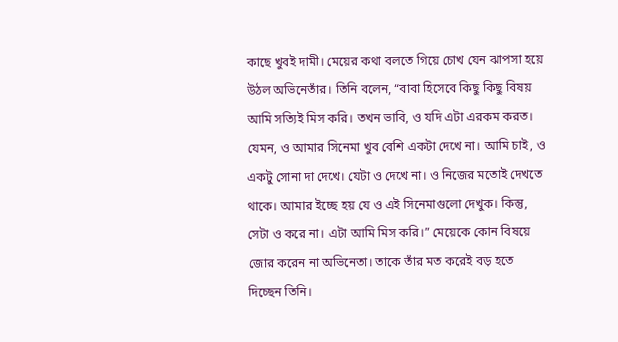কাছে খুবই দামী। মেয়ের কথা বলতে গিয়ে চোখ যেন ঝাপসা হয়ে উঠল অভিনেতাঁর। তিনি বলেন, “বাবা হিসেবে কিছু কিছু বিষয় আমি সত্যিই মিস করি। তখন ভাবি, ও যদি এটা এরকম করত। যেমন, ও আমার সিনেমা খুব বেশি একটা দেখে না। আমি চাই, ও একটু সোনা দা দেখে। যেটা ও দেখে না। ও নিজের মতোই দেখতে থাকে। আমার ইচ্ছে হয় যে ও এই সিনেমাগুলো দেখুক। কিন্তু, সেটা ও করে না। এটা আমি মিস করি।” মেয়েকে কোন বিষয়ে জোর করেন না অভিনেতা। তাকে তাঁর মত করেই বড় হতে দিচ্ছেন তিনি।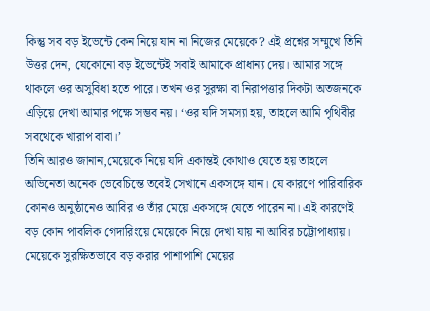কিন্তু সব বড় ইভেন্টে কেন নিয়ে যান না নিজের মেয়েকে? এই প্রশ্নের সম্মুখে তিনি উত্তর দেন, যেকোনো বড় ইভেন্টেই সবাই আমাকে প্রাধান্য দেয়। আমার সঙ্গে থাকলে ওর অসুবিধা হতে পারে। তখন ওর সুরক্ষা বা নিরাপত্তার দিকটা অতজনকে এড়িয়ে দেখা আমার পক্ষে সম্ভব নয়। ‘ওর যদি সমস্যা হয়, তাহলে আমি পৃথিবীর সবথেকে খারাপ বাবা।’
তিনি আরও জানান,মেয়েকে নিয়ে যদি একান্তই কোথাও যেতে হয় তাহলে অভিনেতা অনেক ভেবেচিন্তে তবেই সেখানে একসঙ্গে যান। যে কারণে পারিবারিক কোনও অনুষ্ঠানেও আবির ও তাঁর মেয়ে একসঙ্গে যেতে পারেন না। এই কারণেই বড় কোন পাবলিক গেদারিংয়ে মেয়েকে নিয়ে দেখা যায় না আবির চট্টোপাধ্যায়।
মেয়েকে সুরক্ষিতভাবে বড় করার পাশাপাশি মেয়ের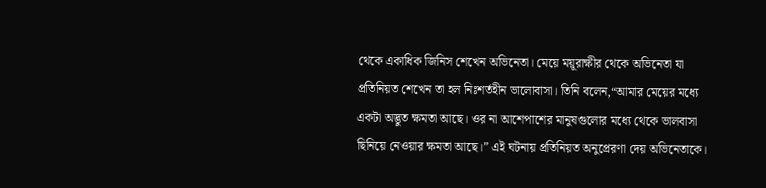থেকে একাধিক জিনিস শেখেন অভিনেতা। মেয়ে ময়ূরাক্ষীর থেকে অভিনেতা যা প্রতিনিয়ত শেখেন তা হল নিঃশর্তহীন ভালোবাসা। তিনি বলেন,“আমার মেয়ের মধ্যে একটা অদ্ভুত ক্ষমতা আছে। ওর না আশেপাশের মানুষগুলোর মধ্যে থেকে ভালবাসা ছিনিয়ে নেওয়ার ক্ষমতা আছে।” এই ঘটনায় প্রতিনিয়ত অনুপ্রেরণা দেয় অভিনেতাকে।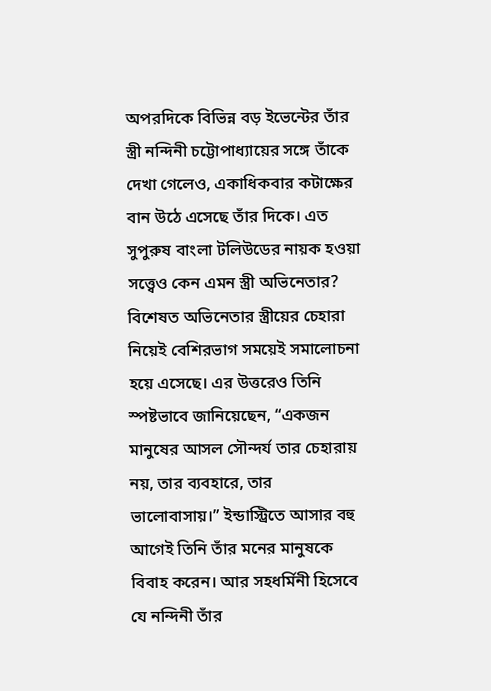অপরদিকে বিভিন্ন বড় ইভেন্টের তাঁর স্ত্রী নন্দিনী চট্টোপাধ্যায়ের সঙ্গে তাঁকে দেখা গেলেও, একাধিকবার কটাক্ষের বান উঠে এসেছে তাঁর দিকে। এত সুপুরুষ বাংলা টলিউডের নায়ক হওয়া সত্ত্বেও কেন এমন স্ত্রী অভিনেতার? বিশেষত অভিনেতার স্ত্রীয়ের চেহারা নিয়েই বেশিরভাগ সময়েই সমালোচনা হয়ে এসেছে। এর উত্তরেও তিনি স্পষ্টভাবে জানিয়েছেন, “একজন মানুষের আসল সৌন্দর্য তার চেহারায় নয়, তার ব্যবহারে, তার ভালোবাসায়।” ইন্ডাস্ট্রিতে আসার বহু আগেই তিনি তাঁর মনের মানুষকে বিবাহ করেন। আর সহধর্মিনী হিসেবে যে নন্দিনী তাঁর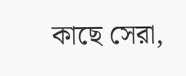কাছে সেরা,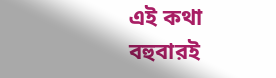এই কথা বহুবারই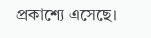প্রকাশ্যে এসেছে।